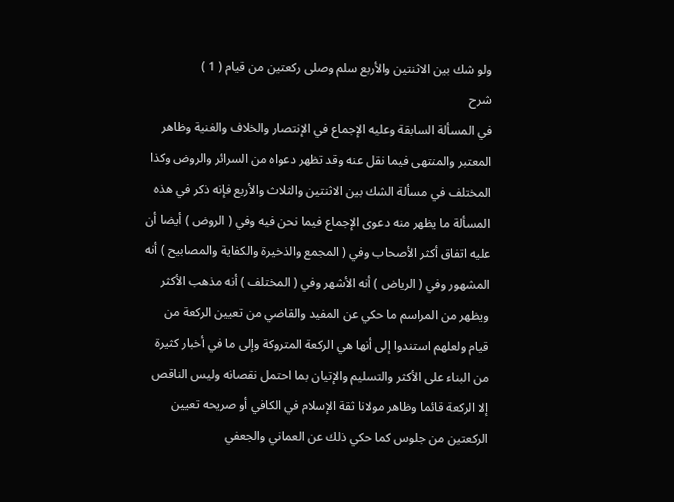ولو شك بين الاثنتين والأربع سلم وصلى ركعتين من قيام ( 1 )
شرح
في المسألة السابقة وعليه الإجماع في الإنتصار والخلاف والغنية وظاهر المعتبر والمنتهى فيما نقل عنه وقد تظهر دعواه من السرائر والروض وكذا المختلف في مسألة الشك بين الاثنتين والثلاث والأربع فإنه ذكر في هذه المسألة ما يظهر منه دعوى الإجماع فيما نحن فيه وفي ( الروض ) أيضا أن عليه اتفاق أكثر الأصحاب وفي ( المجمع والذخيرة والكفاية والمصابيح ) أنه المشهور وفي ( الرياض ) أنه الأشهر وفي ( المختلف ) أنه مذهب الأكثر ويظهر من المراسم ما حكي عن المفيد والقاضي من تعيين الركعة من قيام ولعلهم استندوا إلى أنها هي الركعة المتروكة وإلى ما في أخبار كثيرة من البناء على الأكثر والتسليم والإتيان بما احتمل نقصانه وليس الناقص إلا الركعة قائما وظاهر مولانا ثقة الإسلام في الكافي أو صريحه تعيين الركعتين من جلوس كما حكي ذلك عن العماني والجعفي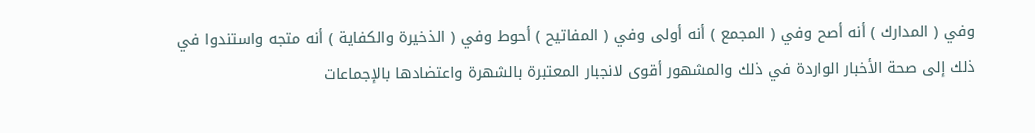وفي ( المدارك ) أنه أصح وفي ( المجمع ) أنه أولى وفي ( المفاتيح ) أحوط وفي ( الذخيرة والكفاية ) أنه متجه واستندوا في ذلك إلى صحة الأخبار الواردة في ذلك والمشهور أقوى لانجبار المعتبرة بالشهرة واعتضادها بالإجماعات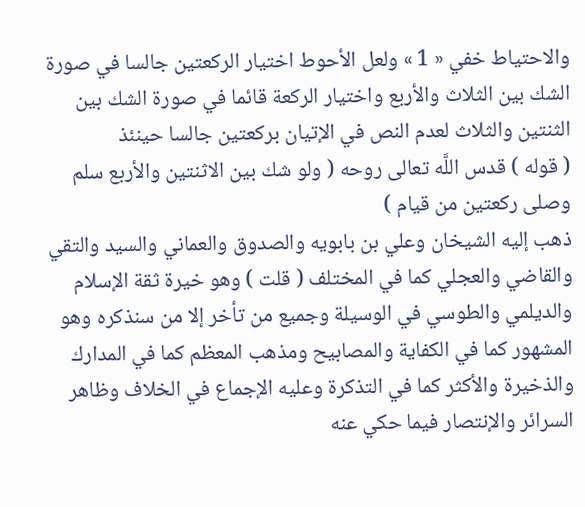والاحتياط خفي « 1 » ولعل الأحوط اختيار الركعتين جالسا في صورة الشك بين الثلاث والأربع واختيار الركعة قائما في صورة الشك بين الثنتين والثلاث لعدم النص في الإتيان بركعتين جالسا حينئذ
( قوله ) قدس اللَّه تعالى روحه ( ولو شك بين الاثنتين والأربع سلم وصلى ركعتين من قيام )
ذهب إليه الشيخان وعلي بن بابويه والصدوق والعماني والسيد والتقي والقاضي والعجلي كما في المختلف ( قلت ) وهو خيرة ثقة الإسلام والديلمي والطوسي في الوسيلة وجميع من تأخر إلا من سنذكره وهو المشهور كما في الكفاية والمصابيح ومذهب المعظم كما في المدارك والذخيرة والأكثر كما في التذكرة وعليه الإجماع في الخلاف وظاهر السرائر والإنتصار فيما حكي عنه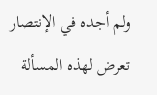ولم أجده في الإنتصار تعرض لهذه المسألة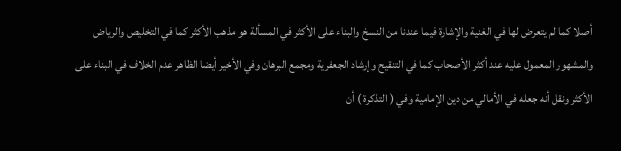أصلا كما لم يتعرض لها في الغنية والإشارة فيما عندنا من النسخ والبناء على الأكثر في المسألة هو مذهب الأكثر كما في التخليص والرياض والمشهور المعمول عليه عند أكثر الأصحاب كما في التنقيح وإرشاد الجعفرية ومجمع البرهان وفي الأخير أيضا الظاهر عدم الخلاف في البناء على الأكثر ونقل أنه جعله في الأمالي من دين الإمامية وفي ( التذكرة ) أن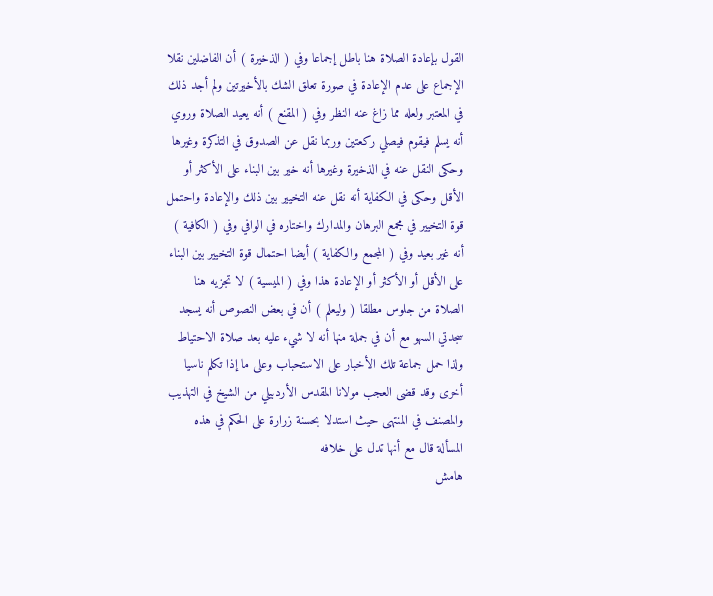القول بإعادة الصلاة هنا باطل إجماعا وفي ( الذخيرة ) أن الفاضلين نقلا الإجماع على عدم الإعادة في صورة تعلق الشك بالأخيرتين ولم أجد ذلك في المعتبر ولعله مما زاغ عنه النظر وفي ( المقنع ) أنه يعيد الصلاة وروي أنه يسلم فيقوم فيصلي ركعتين وربما نقل عن الصدوق في التذكرة وغيرها وحكى النقل عنه في الذخيرة وغيرها أنه خير بين البناء على الأكثر أو الأقل وحكى في الكفاية أنه نقل عنه التخيير بين ذلك والإعادة واحتمل قوة التخيير في مجمع البرهان والمدارك واختاره في الوافي وفي ( الكافية ) أنه غير بعيد وفي ( المجمع والكفاية ) أيضا احتمال قوة التخيير بين البناء على الأقل أو الأكثر أو الإعادة هذا وفي ( الميسية ) لا تجزيه هنا الصلاة من جلوس مطلقا ( وليعلم ) أن في بعض النصوص أنه يسجد سجدتي السهو مع أن في جملة منها أنه لا شيء عليه بعد صلاة الاحتياط ولذا حمل جماعة تلك الأخبار على الاستحباب وعلى ما إذا تكلم ناسيا أخرى وقد قضى العجب مولانا المقدس الأردبيلي من الشيخ في التهذيب والمصنف في المنتهى حيث استدلا بحسنة زرارة على الحكم في هذه المسألة قال مع أنها تدل على خلافه
هامش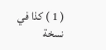( 1 ) كذا في نسخة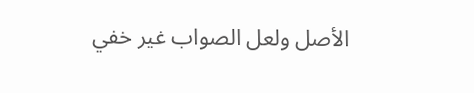الأصل ولعل الصواب غير خفي